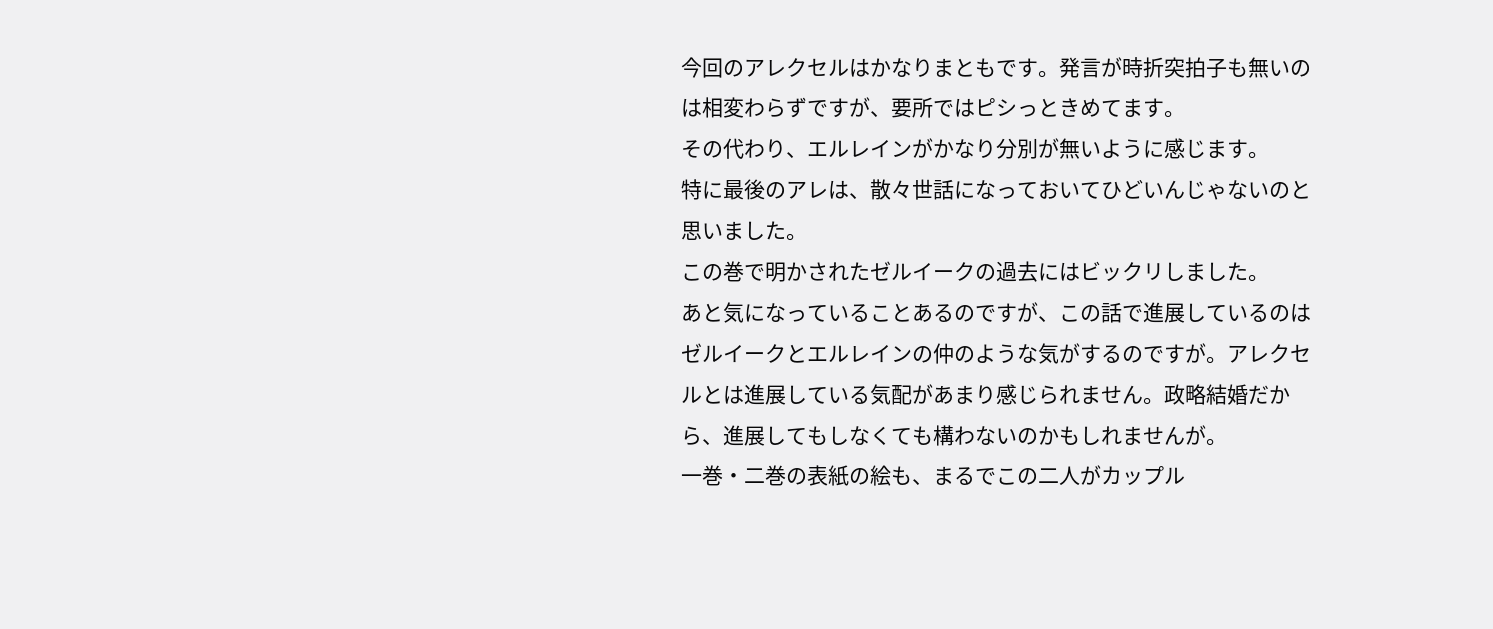今回のアレクセルはかなりまともです。発言が時折突拍子も無いのは相変わらずですが、要所ではピシっときめてます。
その代わり、エルレインがかなり分別が無いように感じます。
特に最後のアレは、散々世話になっておいてひどいんじゃないのと思いました。
この巻で明かされたゼルイークの過去にはビックリしました。
あと気になっていることあるのですが、この話で進展しているのはゼルイークとエルレインの仲のような気がするのですが。アレクセルとは進展している気配があまり感じられません。政略結婚だから、進展してもしなくても構わないのかもしれませんが。
一巻・二巻の表紙の絵も、まるでこの二人がカップル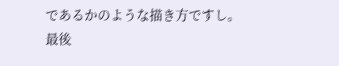であるかのような描き方ですし。
最後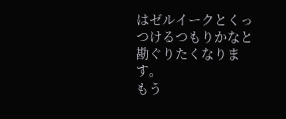はゼルイークとくっつけるつもりかなと勘ぐりたくなります。
もう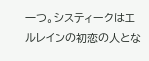一つ。システィークはエルレインの初恋の人とな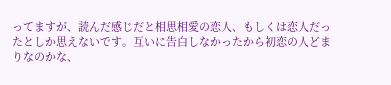ってますが、読んだ感じだと相思相愛の恋人、もしくは恋人だったとしか思えないです。互いに告白しなかったから初恋の人どまりなのかな、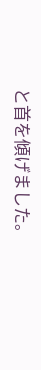と首を傾げました。